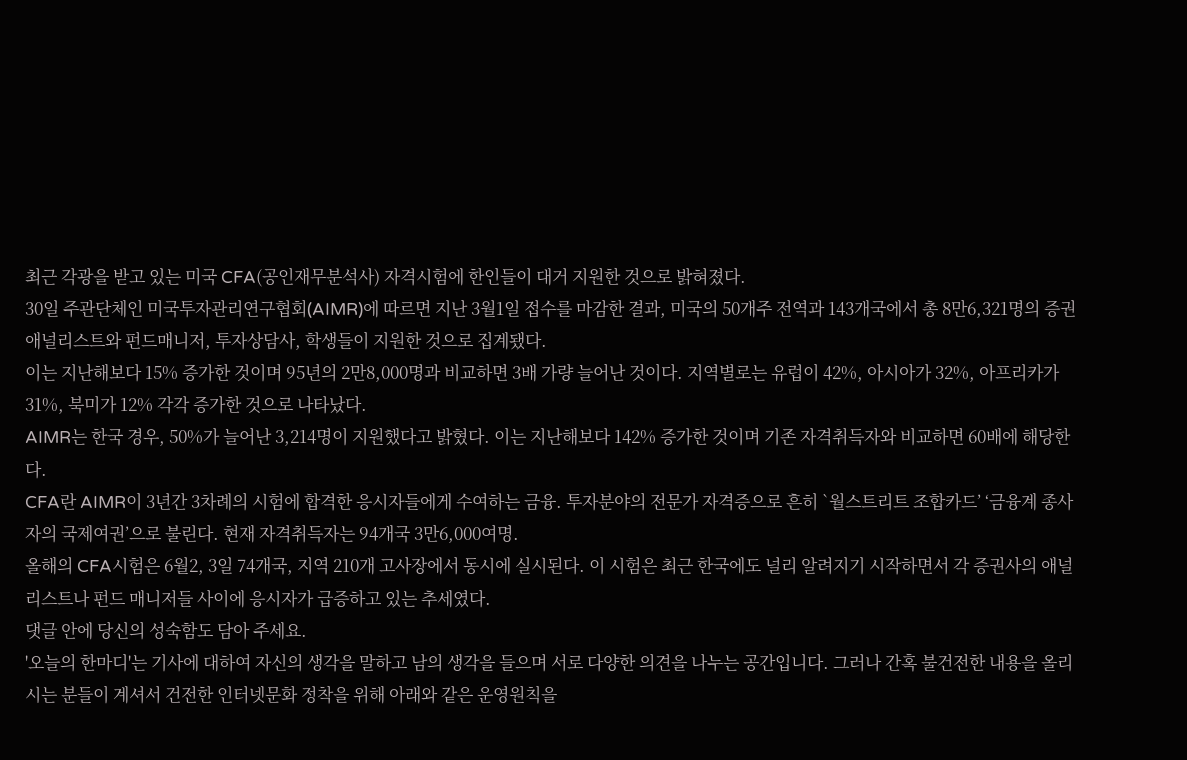최근 각광을 받고 있는 미국 CFA(공인재무분석사) 자격시험에 한인들이 대거 지원한 것으로 밝혀졌다.
30일 주관단체인 미국투자관리연구협회(AIMR)에 따르면 지난 3월1일 접수를 마감한 결과, 미국의 50개주 전역과 143개국에서 총 8만6,321명의 증권애널리스트와 펀드매니저, 투자상담사, 학생들이 지원한 것으로 집계됐다.
이는 지난해보다 15% 증가한 것이며 95년의 2만8,000명과 비교하면 3배 가량 늘어난 것이다. 지역별로는 유럽이 42%, 아시아가 32%, 아프리카가 31%, 북미가 12% 각각 증가한 것으로 나타났다.
AIMR는 한국 경우, 50%가 늘어난 3,214명이 지원했다고 밝혔다. 이는 지난해보다 142% 증가한 것이며 기존 자격취득자와 비교하면 60배에 해당한다.
CFA란 AIMR이 3년간 3차례의 시험에 합격한 응시자들에게 수여하는 금융. 투자분야의 전문가 자격증으로 흔히 `월스트리트 조합카드’ ‘금융계 종사자의 국제여권’으로 불린다. 현재 자격취득자는 94개국 3만6,000여명.
올해의 CFA시험은 6월2, 3일 74개국, 지역 210개 고사장에서 동시에 실시된다. 이 시험은 최근 한국에도 널리 알려지기 시작하면서 각 증권사의 애널리스트나 펀드 매니저들 사이에 응시자가 급증하고 있는 추세였다.
댓글 안에 당신의 성숙함도 담아 주세요.
'오늘의 한마디'는 기사에 대하여 자신의 생각을 말하고 남의 생각을 들으며 서로 다양한 의견을 나누는 공간입니다. 그러나 간혹 불건전한 내용을 올리시는 분들이 계셔서 건전한 인터넷문화 정착을 위해 아래와 같은 운영원칙을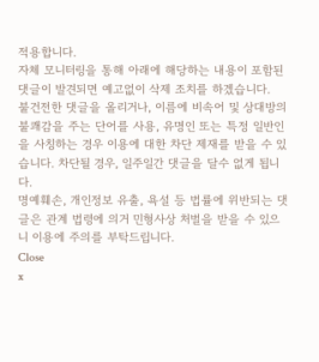적용합니다.
자체 모니터링을 통해 아래에 해당하는 내용이 포함된 댓글이 발견되면 예고없이 삭제 조치를 하겠습니다.
불건전한 댓글을 올리거나, 이름에 비속어 및 상대방의 불쾌감을 주는 단어를 사용, 유명인 또는 특정 일반인을 사칭하는 경우 이용에 대한 차단 제재를 받을 수 있습니다. 차단될 경우, 일주일간 댓글을 달수 없게 됩니다.
명예훼손, 개인정보 유출, 욕설 등 법률에 위반되는 댓글은 관계 법령에 의거 민형사상 처벌을 받을 수 있으니 이용에 주의를 부탁드립니다.
Close
x